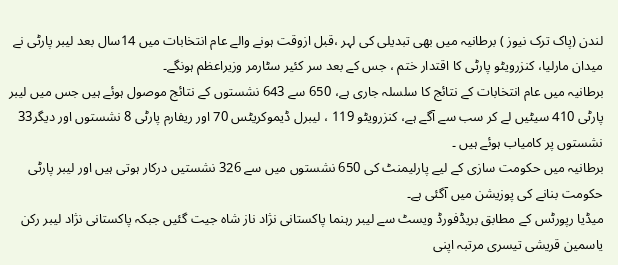لندن (پاک ترک نیوز ) برطانیہ میں بھی تبدیلی کی لہر ،قبل ازوقت ہونے والے عام انتخابات میں 14سال بعد لیبر پارٹی نے میدان مارلیا، کنزرویٹو پارٹی کا اقتدار ختم ، جس کے بعد سر کئیر سٹارمر وزیراعظم ہونگے۔
برطانیہ میں عام انتخابات کے نتائج کا سلسلہ جاری ہے، 650 سے 643 نشستوں کے نتائج موصول ہوئے ہیں جس میں لیبر پارٹی 410 سیٹیں لے کر سب سے آگے ہے، کنزرویٹو 119 ، لیبرل ڈیموکریٹس 70 اور ریفارم پارٹی 8 نشستوں اور دیگر33 نشستوں پر کامیاب ہوئے ہیں ۔
برطانیہ میں حکومت سازی کے لیے پارلیمنٹ کی 650 نشستوں میں سے 326 نشستیں درکار ہوتی ہیں اور لیبر پارٹی حکومت بنانے کی پوزیشن میں آگئی ہے۔
میڈیا رپورٹس کے مطابق بریڈفورڈ ویسٹ سے لیبر رہنما پاکستانی نژاد ناز شاہ جیت گئیں جبکہ پاکستانی نژاد لیبر رکن یاسمین قریشی تیسری مرتبہ اپنی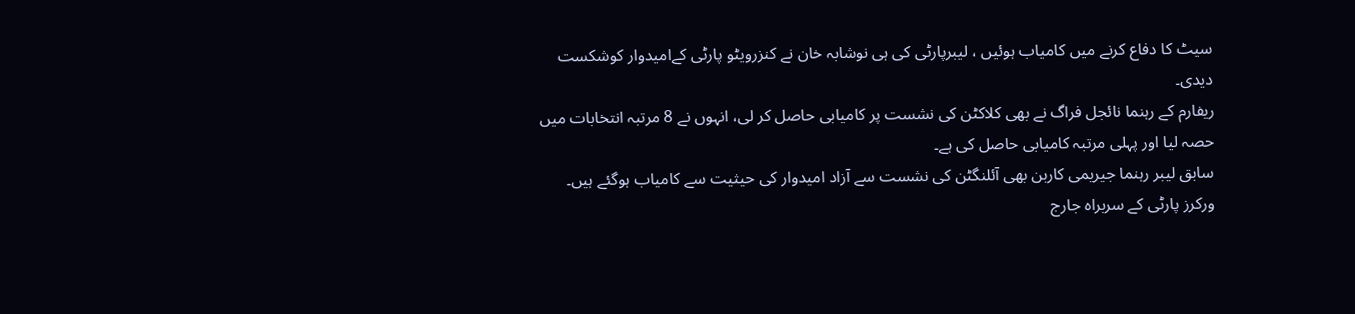سیٹ کا دفاع کرنے میں کامیاب ہوئیں ، لیبرپارٹی کی ہی نوشابہ خان نے کنزرویٹو پارٹی کےامیدوار کوشکست دیدی۔
ریفارم کے رہنما نائجل فراگ نے بھی کلاکٹن کی نشست پر کامیابی حاصل کر لی، انہوں نے 8 مرتبہ انتخابات میں حصہ لیا اور پہلی مرتبہ کامیابی حاصل کی ہے۔
سابق لیبر رہنما جیریمی کاربن بھی آئلنگٹن کی نشست سے آزاد امیدوار کی حیثیت سے کامیاب ہوگئے ہیں۔
ورکرز پارٹی کے سربراہ جارج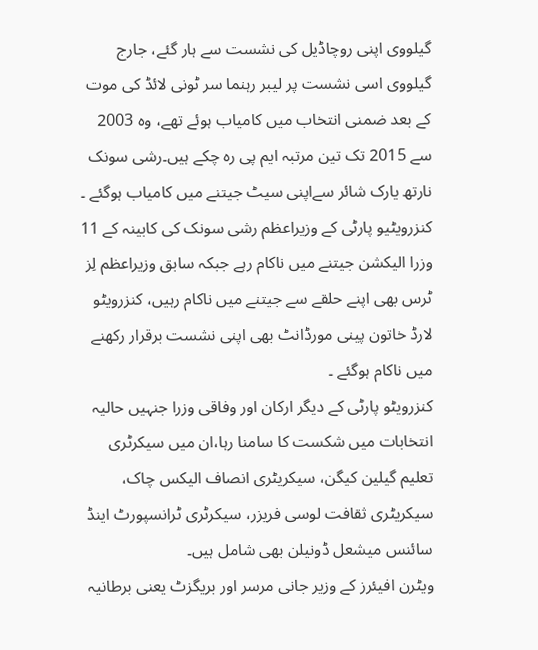گیلووی اپنی روچاڈیل کی نشست سے ہار گئے، جارج گیلووی اسی نشست پر لیبر رہنما سر ٹونی لائڈ کی موت کے بعد ضمنی انتخاب میں کامیاب ہوئے تھے، وہ 2003 سے 2015 تک تین مرتبہ ایم پی رہ چکے ہیں۔رشی سونک نارتھ یارک شائر سےاپنی سیٹ جیتنے میں کامیاب ہوگئے ۔
کنزرویٹیو پارٹی کے وزیراعظم رشی سونک کی کابینہ کے 11 وزرا الیکشن جیتنے میں ناکام رہے جبکہ سابق وزیراعظم لِز ٹرس بھی اپنے حلقے سے جیتنے میں ناکام رہیں، کنزرویٹو لارڈ خاتون پینی مورڈانٹ بھی اپنی نشست برقرار رکھنے میں ناکام ہوگئے ۔
کنزرویٹو پارٹی کے دیگر ارکان اور وفاقی وزرا جنہیں حالیہ انتخابات میں شکست کا سامنا رہا،ان میں سیکرٹری تعلیم گیلین کیگن، سیکریٹری انصاف الیکس چاک، سیکریٹری ثقافت لوسی فریزر، سیکرٹری ٹرانسپورٹ اینڈ سائنس میشعل ڈونیلن بھی شامل ہیں۔
ویٹرن افیئرز کے وزیر جانی مرسر اور بریگزٹ یعنی برطانیہ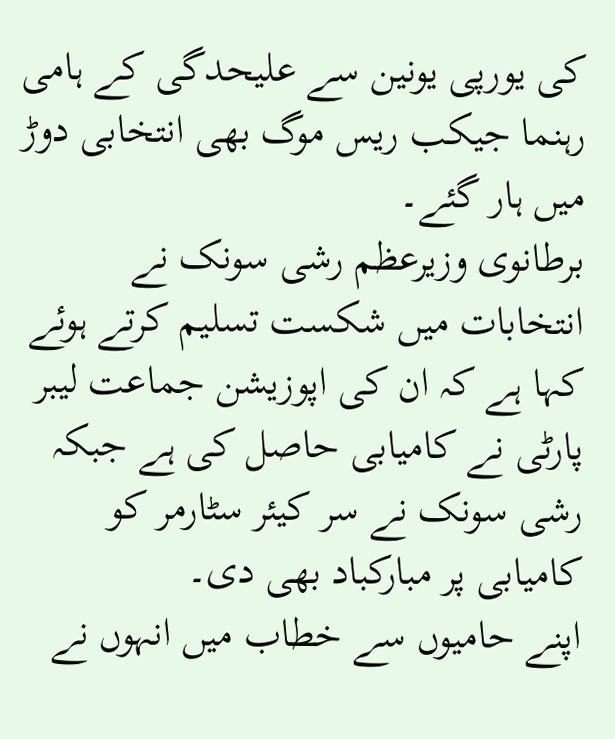کی یورپی یونین سے علیحدگی کے ہامی رہنما جیکب ریس موگ بھی انتخابی دوڑ میں ہار گئے۔
برطانوی وزیرعظم رشی سونک نے انتخابات میں شکست تسلیم کرتے ہوئے کہا ہے کہ ان کی اپوزیشن جماعت لیبر پارٹی نے کامیابی حاصل کی ہے جبکہ رشی سونک نے سر کیئر سٹارمر کو کامیابی پر مبارکباد بھی دی۔
اپنے حامیوں سے خطاب میں انہوں نے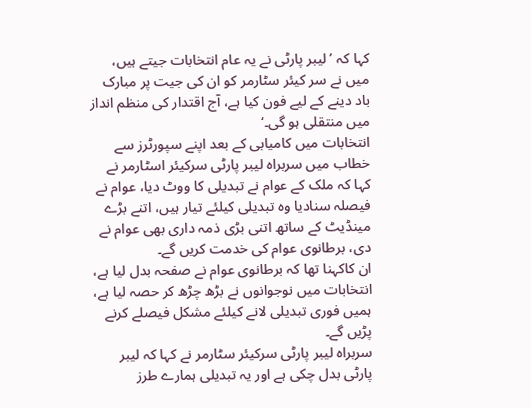کہا کہ ’لیبر پارٹی نے یہ عام انتخابات جیتے ہیں، میں نے سر کیئر سٹارمر کو ان کی جیت پر مبارک باد دینے کے لیے فون کیا ہے، آج اقتدار کی منظم انداز میں منتقلی ہو گی۔‘
انتخابات میں کامیابی کے بعد اپنے سپورٹرز سے خطاب میں سربراہ لیبر پارٹی سرکیئر اسٹارمر نے کہا کہ ملک کے عوام نے تبدیلی کا ووٹ دیا، عوام نے فیصلہ سنادیا وہ تبدیلی کیلئے تیار ہیں، اتنے بڑے مینڈیٹ کے ساتھ اتنی بڑی ذمہ داری بھی عوام نے دی، برطانوی عوام کی خدمت کریں گے۔
ان کاکہنا تھا کہ برطانوی عوام نے صفحہ بدل لیا ہے، انتخابات میں نوجوانوں نے بڑھ چڑھ کر حصہ لیا ہے، ہمیں فوری تبدیلی لانے کیلئے مشکل فیصلے کرنے پڑیں گے۔
سربراہ لیبر پارٹی سرکیئر سٹارمر نے کہا کہ لیبر پارٹی بدل چکی ہے اور یہ تبدیلی ہمارے طرز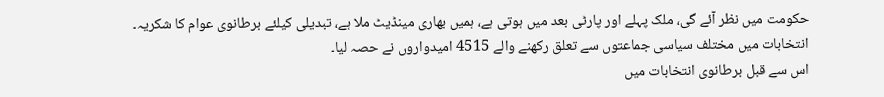حکومت میں نظر آئے گی، ملک پہلے اور پارٹی بعد میں ہوتی ہے، ہمیں بھاری مینڈیٹ ملا ہے، تبدیلی کیلئے برطانوی عوام کا شکریہ۔
انتخابات میں مختلف سیاسی جماعتوں سے تعلق رکھنے والے 4515 امیدواروں نے حصہ لیا۔
اس سے قبل برطانوی انتخابات میں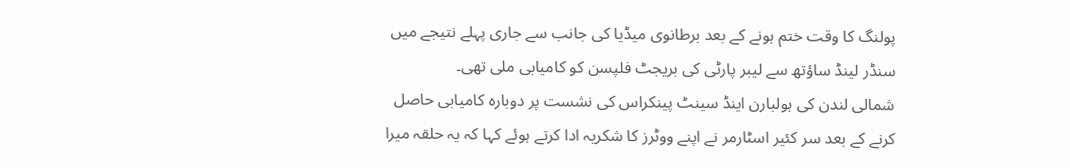پولنگ کا وقت ختم ہونے کے بعد برطانوی میڈیا کی جانب سے جاری پہلے نتیجے میں سنڈر لینڈ ساؤتھ سے لیبر پارٹی کی بریجٹ فلپسن کو کامیابی ملی تھی۔
شمالی لندن کی ہولبارن اینڈ سینٹ پینکراس کی نشست پر دوبارہ کامیابی حاصل کرنے کے بعد سر کئیر اسٹارمر نے اپنے ووٹرز کا شکریہ ادا کرتے ہوئے کہا کہ یہ حلقہ میرا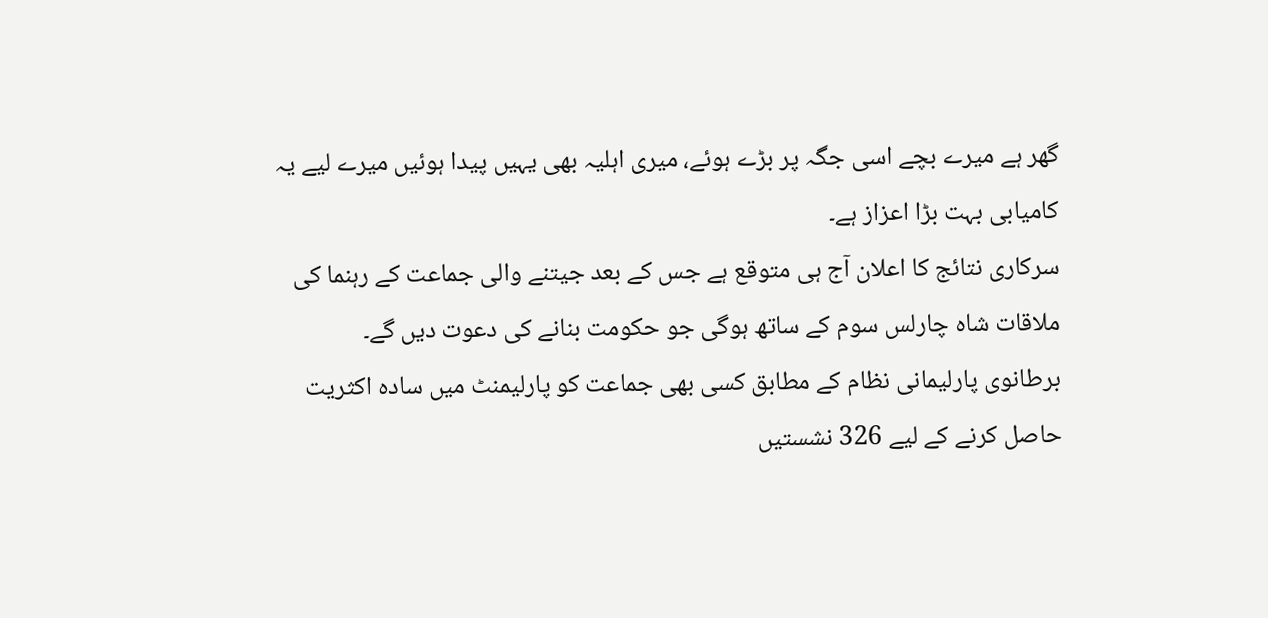گھر ہے میرے بچے اسی جگہ پر بڑے ہوئے، میری اہلیہ بھی یہیں پیدا ہوئیں میرے لیے یہ کامیابی بہت بڑا اعزاز ہے۔
سرکاری نتائج کا اعلان آج ہی متوقع ہے جس کے بعد جیتنے والی جماعت کے رہنما کی ملاقات شاہ چارلس سوم کے ساتھ ہوگی جو حکومت بنانے کی دعوت دیں گے۔
برطانوی پارلیمانی نظام کے مطابق کسی بھی جماعت کو پارلیمنٹ میں سادہ اکثریت حاصل کرنے کے لیے 326 نشستیں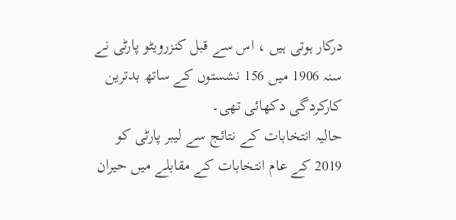درکار ہوتی ہیں ، اس سے قبل کنزرویٹو پارٹی نے سنہ 1906 میں 156 نشستوں کے ساتھ بدترین کارکردگی دکھائی تھی۔
حالیہ انتخابات کے نتائج سے لیبر پارٹی کو 2019 کے عام انتخابات کے مقابلے میں حیران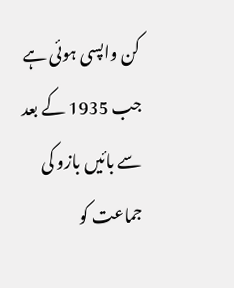کن واپسی ہوئی ہے جب 1935 کے بعد سے بائیں بازو کی جماعت کو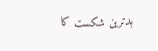بدترین شکست کا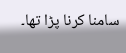سامنا کرنا پڑا تھا۔